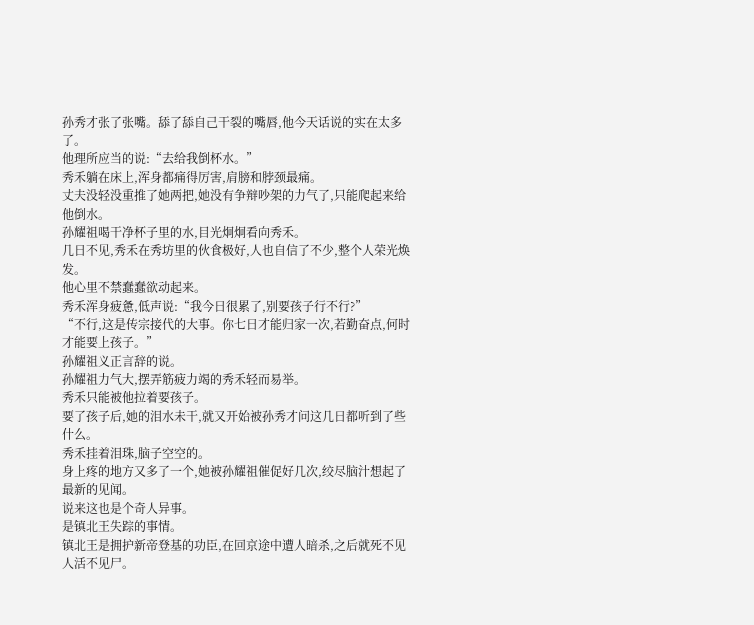孙秀才张了张嘴。舔了舔自己干裂的嘴唇,他今天话说的实在太多了。
他理所应当的说:“去给我倒杯水。”
秀禾躺在床上,浑身都痛得厉害,肩膀和脖颈最痛。
丈夫没轻没重推了她两把,她没有争辩吵架的力气了,只能爬起来给他倒水。
孙耀祖喝干净杯子里的水,目光炯炯看向秀禾。
几日不见,秀禾在秀坊里的伙食极好,人也自信了不少,整个人荣光焕发。
他心里不禁蠢蠢欲动起来。
秀禾浑身疲惫,低声说:“我今日很累了,别要孩子行不行?”
“不行,这是传宗接代的大事。你七日才能归家一次,若勤奋点,何时才能要上孩子。”
孙耀祖义正言辞的说。
孙耀祖力气大,摆弄筋疲力竭的秀禾轻而易举。
秀禾只能被他拉着要孩子。
要了孩子后,她的泪水未干,就又开始被孙秀才问这几日都听到了些什么。
秀禾挂着泪珠,脑子空空的。
身上疼的地方又多了一个,她被孙耀祖催促好几次,绞尽脑汁想起了最新的见闻。
说来这也是个奇人异事。
是镇北王失踪的事情。
镇北王是拥护新帝登基的功臣,在回京途中遭人暗杀,之后就死不见人活不见尸。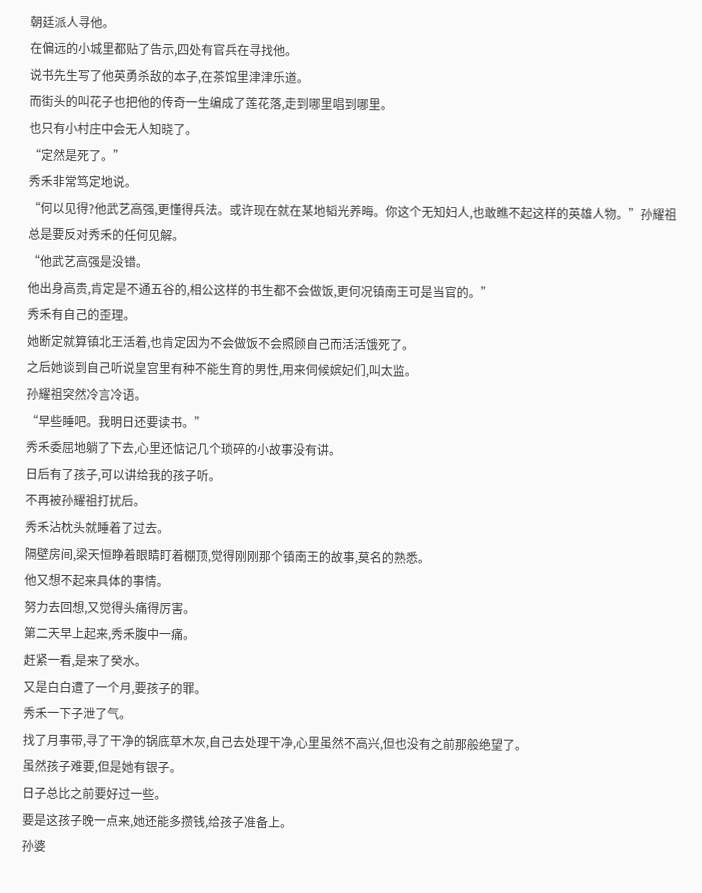朝廷派人寻他。
在偏远的小城里都贴了告示,四处有官兵在寻找他。
说书先生写了他英勇杀敌的本子,在茶馆里津津乐道。
而街头的叫花子也把他的传奇一生编成了莲花落,走到哪里唱到哪里。
也只有小村庄中会无人知晓了。
“定然是死了。”
秀禾非常笃定地说。
“何以见得?他武艺高强,更懂得兵法。或许现在就在某地韬光养晦。你这个无知妇人,也敢瞧不起这样的英雄人物。”孙耀祖总是要反对秀禾的任何见解。
“他武艺高强是没错。
他出身高贵,肯定是不通五谷的,相公这样的书生都不会做饭,更何况镇南王可是当官的。”
秀禾有自己的歪理。
她断定就算镇北王活着,也肯定因为不会做饭不会照顾自己而活活饿死了。
之后她谈到自己听说皇宫里有种不能生育的男性,用来伺候嫔妃们,叫太监。
孙耀祖突然冷言冷语。
“早些睡吧。我明日还要读书。”
秀禾委屈地躺了下去,心里还惦记几个琐碎的小故事没有讲。
日后有了孩子,可以讲给我的孩子听。
不再被孙耀祖打扰后。
秀禾沾枕头就睡着了过去。
隔壁房间,梁天恒睁着眼睛盯着棚顶,觉得刚刚那个镇南王的故事,莫名的熟悉。
他又想不起来具体的事情。
努力去回想,又觉得头痛得厉害。
第二天早上起来,秀禾腹中一痛。
赶紧一看,是来了癸水。
又是白白遭了一个月,要孩子的罪。
秀禾一下子泄了气。
找了月事带,寻了干净的锅底草木灰,自己去处理干净,心里虽然不高兴,但也没有之前那般绝望了。
虽然孩子难要,但是她有银子。
日子总比之前要好过一些。
要是这孩子晚一点来,她还能多攒钱,给孩子准备上。
孙婆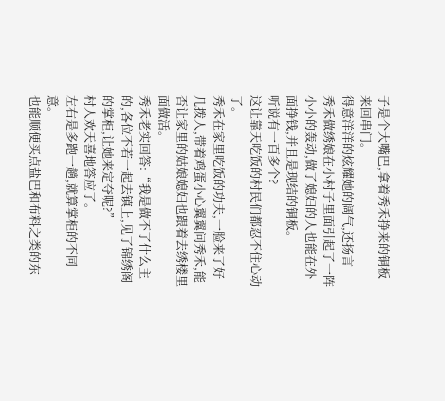子是个大嘴巴,拿着秀禾挣来的铜板来回串门。
得意洋洋的炫耀她的阔气,还扬言
秀禾做绣娘在小村子里面引起了一阵小小的轰动,做了媳妇的人也能在外面挣钱,并且是现结的铜板。
听说有一百多个?
这让靠天吃饭的村民们都忍不住心动了。
秀禾在家里吃饭的功夫,一脸来了好几拨人,带着鸡蛋小心翼翼问秀禾,能否让家里的姑娘媳妇也跟着去绣楼里面做活。
秀禾老实回答:“我是做不了什么主的,各位不若一起去镇上,见了锦绣阁的掌柜,让她来定夺呢?”
村人欢天喜地答应了。
左右是多跑一趟,就算掌柜的不同意。
也能顺便买点盐巴和布料之类的东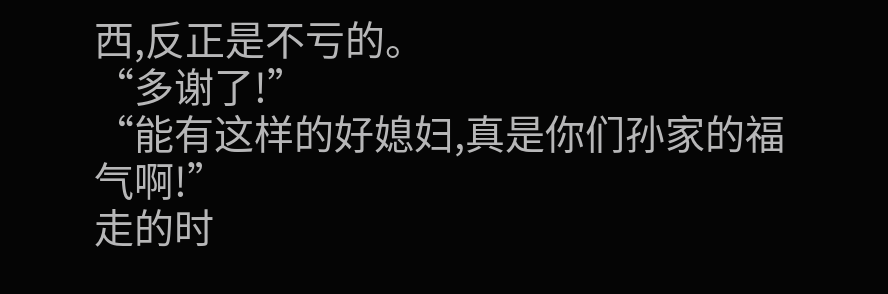西,反正是不亏的。
“多谢了!”
“能有这样的好媳妇,真是你们孙家的福气啊!”
走的时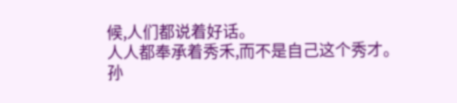候,人们都说着好话。
人人都奉承着秀禾,而不是自己这个秀才。
孙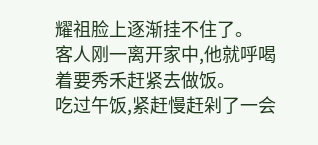耀祖脸上逐渐挂不住了。
客人刚一离开家中,他就呼喝着要秀禾赶紧去做饭。
吃过午饭,紧赶慢赶剁了一会